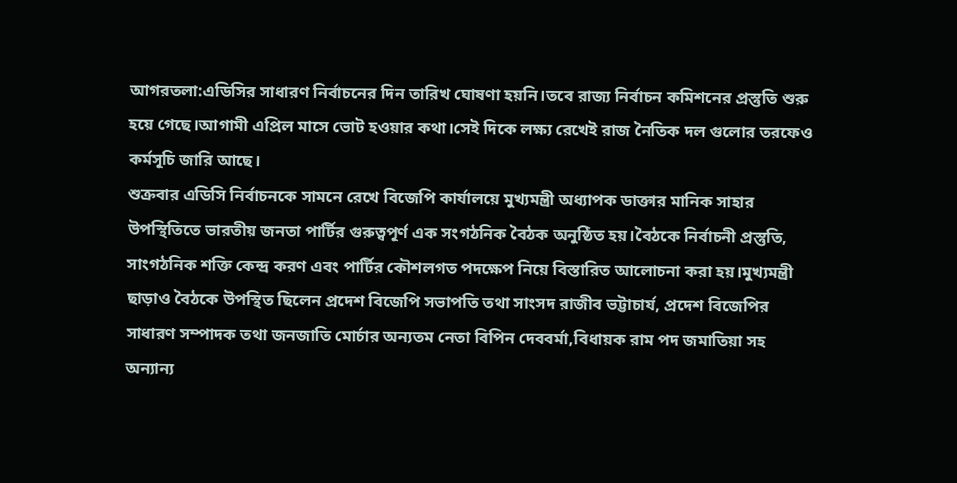আগরতলা:এডিসির সাধারণ নির্বাচনের দিন তারিখ ঘোষণা হয়নি।তবে রাজ্য নির্বাচন কমিশনের প্রস্তুতি শুরু হয়ে গেছে।আগামী এপ্রিল মাসে ভোট হওয়ার কথা।সেই দিকে লক্ষ্য রেখেই রাজ নৈতিক দল গুলোর তরফেও কর্মসূচি জারি আছে।
শুক্রবার এডিসি নির্বাচনকে সামনে রেখে বিজেপি কার্যালয়ে মুখ্যমন্ত্রী অধ্যাপক ডাক্তার মানিক সাহার উপস্থিতিতে ভারতীয় জনতা পার্টির গুরুত্বপূর্ণ এক সংগঠনিক বৈঠক অনুষ্ঠিত হয়।বৈঠকে নির্বাচনী প্রস্তুতি, সাংগঠনিক শক্তি কেন্দ্র করণ এবং পার্টির কৌশলগত পদক্ষেপ নিয়ে বিস্তারিত আলোচনা করা হয়।মুখ্যমন্ত্রী ছাড়াও বৈঠকে উপস্থিত ছিলেন প্রদেশ বিজেপি সভাপতি তথা সাংসদ রাজীব ভট্টাচার্য, প্রদেশ বিজেপির সাধারণ সম্পাদক তথা জনজাতি মোর্চার অন্যতম নেতা বিপিন দেববর্মা,বিধায়ক রাম পদ জমাতিয়া সহ অন্যান্য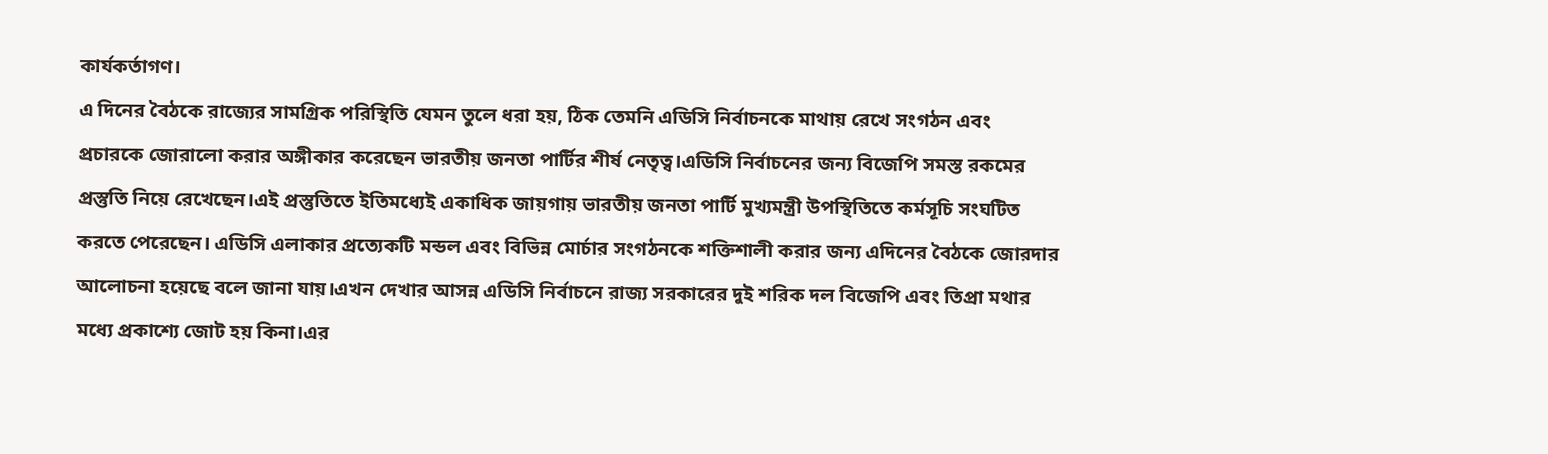কার্যকর্তাগণ।
এ দিনের বৈঠকে রাজ্যের সামগ্রিক পরিস্থিতি যেমন তুলে ধরা হয়, ঠিক তেমনি এডিসি নির্বাচনকে মাথায় রেখে সংগঠন এবং প্রচারকে জোরালো করার অঙ্গীকার করেছেন ভারতীয় জনতা পার্টির শীর্ষ নেতৃত্ব।এডিসি নির্বাচনের জন্য বিজেপি সমস্ত রকমের প্রস্তুতি নিয়ে রেখেছেন।এই প্রস্তুতিতে ইতিমধ্যেই একাধিক জায়গায় ভারতীয় জনতা পার্টি মুখ্যমন্ত্রী উপস্থিতিতে কর্মসূচি সংঘটিত করতে পেরেছেন। এডিসি এলাকার প্রত্যেকটি মন্ডল এবং বিভিন্ন মোর্চার সংগঠনকে শক্তিশালী করার জন্য এদিনের বৈঠকে জোরদার আলোচনা হয়েছে বলে জানা যায়।এখন দেখার আসন্ন এডিসি নির্বাচনে রাজ্য সরকারের দুই শরিক দল বিজেপি এবং তিপ্রা মথার মধ্যে প্রকাশ্যে জোট হয় কিনা।এর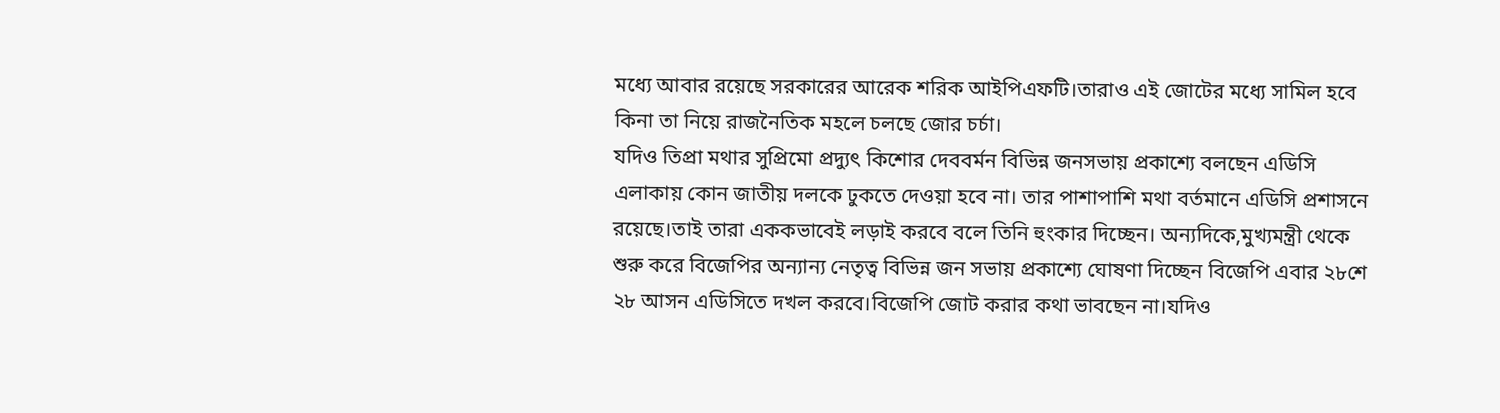মধ্যে আবার রয়েছে সরকারের আরেক শরিক আইপিএফটি।তারাও এই জোটের মধ্যে সামিল হবে কিনা তা নিয়ে রাজনৈতিক মহলে চলছে জোর চর্চা।
যদিও তিপ্রা মথার সুপ্রিমো প্রদ্যুৎ কিশোর দেববর্মন বিভিন্ন জনসভায় প্রকাশ্যে বলছেন এডিসি এলাকায় কোন জাতীয় দলকে ঢুকতে দেওয়া হবে না। তার পাশাপাশি মথা বর্তমানে এডিসি প্রশাসনে রয়েছে।তাই তারা এককভাবেই লড়াই করবে বলে তিনি হুংকার দিচ্ছেন। অন্যদিকে,মুখ্যমন্ত্রী থেকে শুরু করে বিজেপির অন্যান্য নেতৃত্ব বিভিন্ন জন সভায় প্রকাশ্যে ঘোষণা দিচ্ছেন বিজেপি এবার ২৮শে ২৮ আসন এডিসিতে দখল করবে।বিজেপি জোট করার কথা ভাবছেন না।যদিও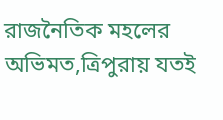রাজনৈতিক মহলের অভিমত,ত্রিপুরায় যতই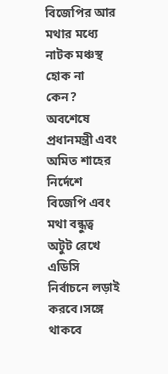বিজেপির আর মথার মধ্যে নাটক মঞ্চস্থ হোক না কেন?
অবশেষে প্রধানমন্ত্রী এবং অমিত শাহের নির্দেশে বিজেপি এবং মথা বন্ধুত্ব অটুট রেখে এডিসি নির্বাচনে লড়াই করবে।সঙ্গে থাকবে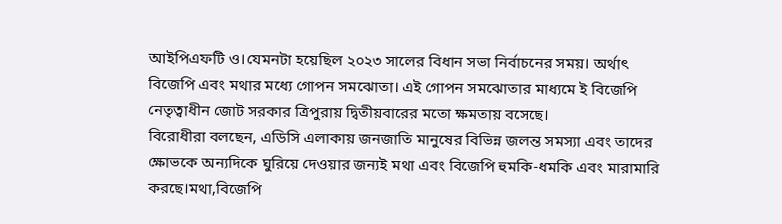আইপিএফটি ও।যেমনটা হয়েছিল ২০২৩ সালের বিধান সভা নির্বাচনের সময়। অর্থাৎ বিজেপি এবং মথার মধ্যে গোপন সমঝোতা। এই গোপন সমঝোতার মাধ্যমে ই বিজেপি নেতৃত্বাধীন জোট সরকার ত্রিপুরায় দ্বিতীয়বারের মতো ক্ষমতায় বসেছে।
বিরোধীরা বলছেন, এডিসি এলাকায় জনজাতি মানুষের বিভিন্ন জলন্ত সমস্যা এবং তাদের ক্ষোভকে অন্যদিকে ঘুরিয়ে দেওয়ার জন্যই মথা এবং বিজেপি হুমকি-ধমকি এবং মারামারি করছে।মথা,বিজেপি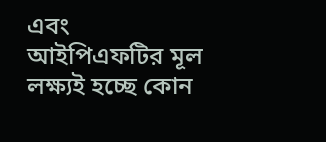এবং আইপিএফটির মূল লক্ষ্যই হচ্ছে কোন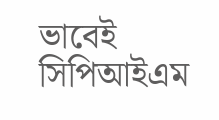ভাবেই সিপিআইএম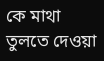কে মাথা তুলতে দেওয়া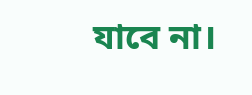যাবে না।